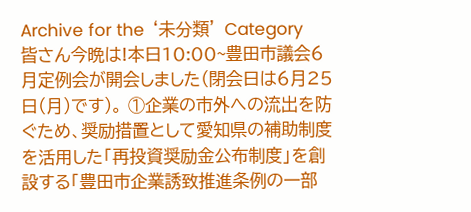Archive for the ‘未分類’ Category
皆さん今晩は!本日10:00~豊田市議会6月定例会が開会しました(閉会日は6月25日(月)です)。 ①企業の市外への流出を防ぐため、奨励措置として愛知県の補助制度を活用した「再投資奨励金公布制度」を創設する「豊田市企業誘致推進条例の一部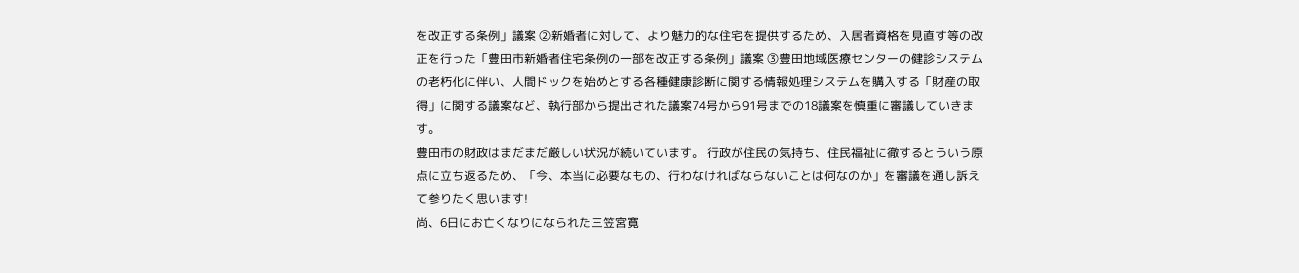を改正する条例」議案 ②新婚者に対して、より魅力的な住宅を提供するため、入居者資格を見直す等の改正を行った「豊田市新婚者住宅条例の一部を改正する条例」議案 ③豊田地域医療センターの健診システムの老朽化に伴い、人間ドックを始めとする各種健康診断に関する情報処理システムを購入する「財産の取得」に関する議案など、執行部から提出された議案74号から91号までの18議案を慎重に審議していきます。
豊田市の財政はまだまだ厳しい状況が続いています。 行政が住民の気持ち、住民福祉に徹するとういう原点に立ち返るため、「今、本当に必要なもの、行わなければならないことは何なのか」を審議を通し訴えて参りたく思います!
尚、6日にお亡くなりになられた三笠宮寛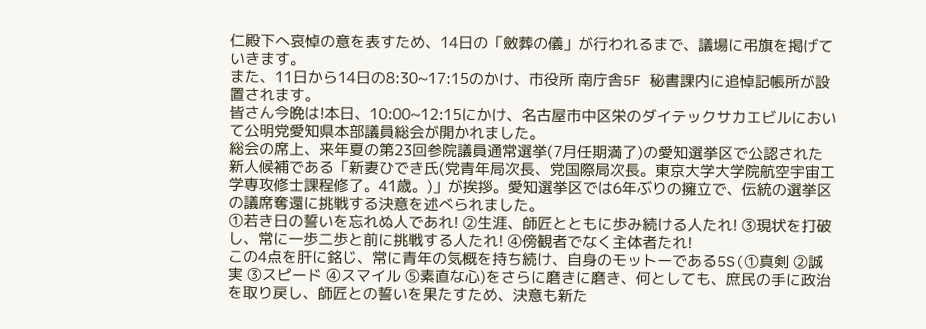仁殿下へ哀悼の意を表すため、14日の「斂葬の儀」が行われるまで、議場に弔旗を掲げていきます。
また、11日から14日の8:30~17:15のかけ、市役所 南庁舎5F 秘書課内に追悼記帳所が設置されます。
皆さん今晩は!本日、10:00~12:15にかけ、名古屋市中区栄のダイテックサカエビルにおいて公明党愛知県本部議員総会が開かれました。
総会の席上、来年夏の第23回参院議員通常選挙(7月任期満了)の愛知選挙区で公認された新人候補である「新妻ひでき氏(党青年局次長、党国際局次長。東京大学大学院航空宇宙工学専攻修士課程修了。41歳。)」が挨拶。愛知選挙区では6年ぶりの擁立で、伝統の選挙区の議席奪還に挑戦する決意を述べられました。
①若き日の誓いを忘れぬ人であれ! ②生涯、師匠とともに歩み続ける人たれ! ③現状を打破し、常に一歩二歩と前に挑戦する人たれ! ④傍観者でなく主体者たれ!
この4点を肝に銘じ、常に青年の気概を持ち続け、自身のモットーである5S(①真剣 ②誠実 ③スピード ④スマイル ⑤素直な心)をさらに磨きに磨き、何としても、庶民の手に政治を取り戻し、師匠との誓いを果たすため、決意も新た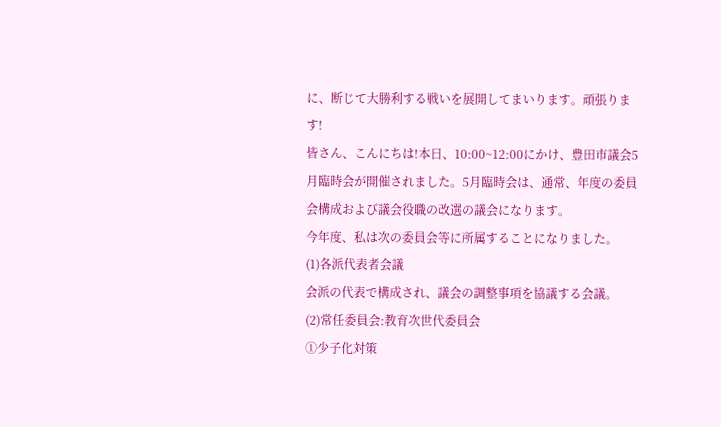に、断じて大勝利する戦いを展開してまいります。頑張ります!
皆さん、こんにちは!本日、10:00~12:00にかけ、豊田市議会5月臨時会が開催されました。5月臨時会は、通常、年度の委員会構成および議会役職の改選の議会になります。
今年度、私は次の委員会等に所属することになりました。
(1)各派代表者会議
会派の代表で構成され、議会の調整事項を協議する会議。
(2)常任委員会:教育次世代委員会
①少子化対策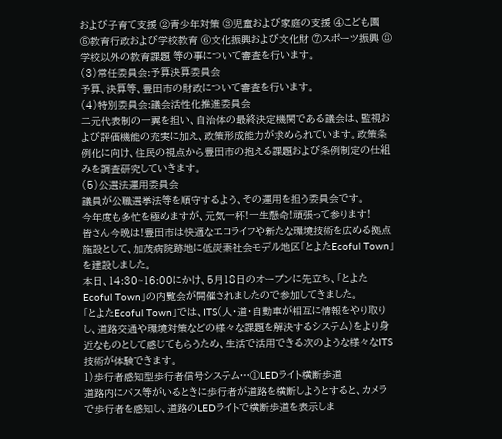および子育て支援 ②青少年対策 ③児童および家庭の支援 ④こども園 ⑤教育行政および学校教育 ⑥文化振興および文化財 ⑦スポーツ振興 ⑧学校以外の教育課題 等の事について審査を行います。
(3)常任委員会:予算決算委員会
予算、決算等、豊田市の財政について審査を行います。
(4)特別委員会:議会活性化推進委員会
二元代表制の一翼を担い、自治体の最終決定機関である議会は、監視および評価機能の充実に加え、政策形成能力が求められています。政策条例化に向け、住民の視点から豊田市の抱える課題および条例制定の仕組みを調査研究していきます。
(5)公選法運用委員会
議員が公職選挙法等を順守するよう、その運用を担う委員会です。
今年度も多忙を極めますが、元気一杯!一生懸命!頑張って参ります!
皆さん今晩は!豊田市は快適なエコライフや新たな環境技術を広める拠点施設として、加茂病院跡地に低炭素社会モデル地区「とよたEcoful Town」を建設しました。
本日、14:30~16:00にかけ、5月18日のオープンに先立ち、「とよたEcoful Town」の内覧会が開催されましたので参加してきました。
「とよたEcoful Town」では、ITS(人・道・自動車が相互に情報をやり取りし、道路交通や環境対策などの様々な課題を解決するシステム)をより身近なものとして感じてもらうため、生活で活用できる次のような様々なITS技術が体験できます。
1)歩行者感知型歩行者信号システム…①LEDライト横断歩道
道路内にバス等がいるときに歩行者が道路を横断しようとすると、カメラで歩行者を感知し、道路のLEDライトで横断歩道を表示しま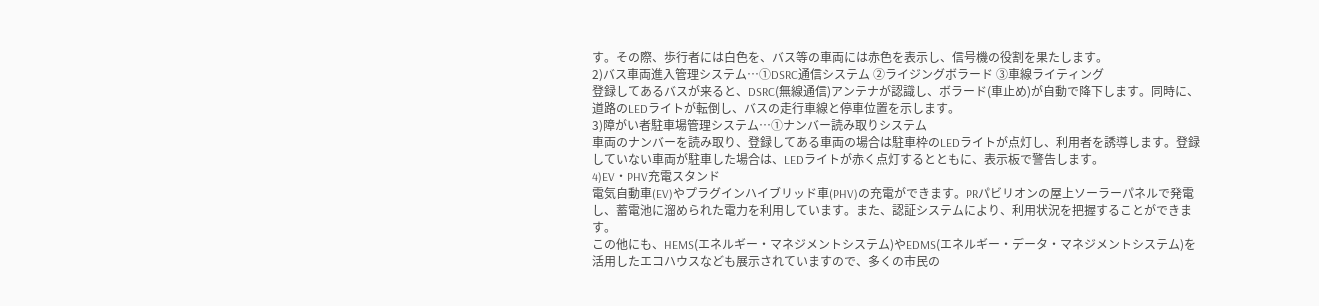す。その際、歩行者には白色を、バス等の車両には赤色を表示し、信号機の役割を果たします。
2)バス車両進入管理システム…①DSRC通信システム ②ライジングボラード ③車線ライティング
登録してあるバスが来ると、DSRC(無線通信)アンテナが認識し、ボラード(車止め)が自動で降下します。同時に、道路のLEDライトが転倒し、バスの走行車線と停車位置を示します。
3)障がい者駐車場管理システム…①ナンバー読み取りシステム
車両のナンバーを読み取り、登録してある車両の場合は駐車枠のLEDライトが点灯し、利用者を誘導します。登録していない車両が駐車した場合は、LEDライトが赤く点灯するとともに、表示板で警告します。
4)EV・PHV充電スタンド
電気自動車(EV)やプラグインハイブリッド車(PHV)の充電ができます。PRパビリオンの屋上ソーラーパネルで発電し、蓄電池に溜められた電力を利用しています。また、認証システムにより、利用状況を把握することができます。
この他にも、HEMS(エネルギー・マネジメントシステム)やEDMS(エネルギー・データ・マネジメントシステム)を活用したエコハウスなども展示されていますので、多くの市民の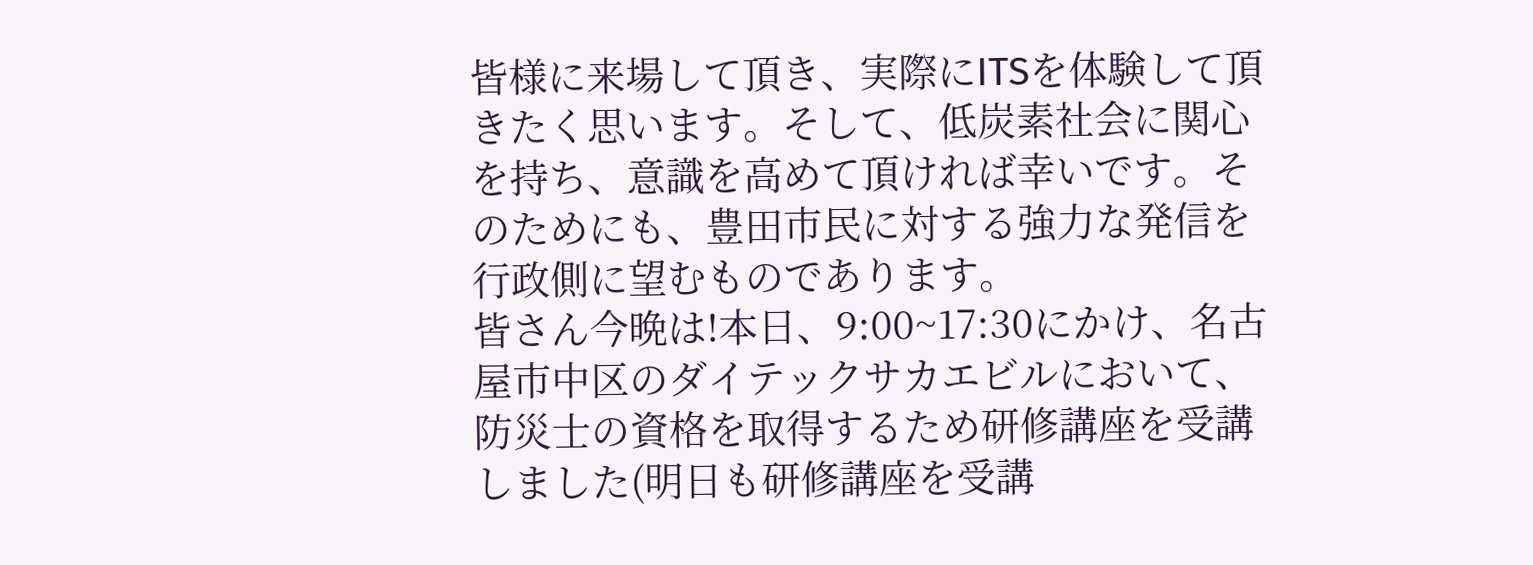皆様に来場して頂き、実際にITSを体験して頂きたく思います。そして、低炭素社会に関心を持ち、意識を高めて頂ければ幸いです。そのためにも、豊田市民に対する強力な発信を行政側に望むものであります。
皆さん今晩は!本日、9:00~17:30にかけ、名古屋市中区のダイテックサカエビルにおいて、防災士の資格を取得するため研修講座を受講しました(明日も研修講座を受講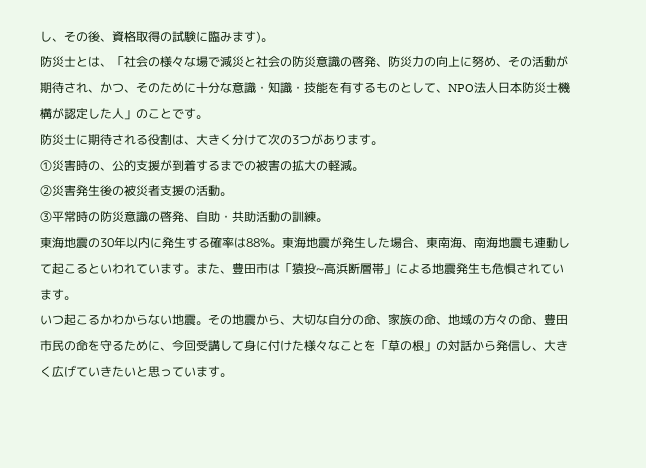し、その後、資格取得の試験に臨みます)。
防災士とは、「社会の様々な場で減災と社会の防災意識の啓発、防災力の向上に努め、その活動が期待され、かつ、そのために十分な意識・知識・技能を有するものとして、NPO法人日本防災士機構が認定した人」のことです。
防災士に期待される役割は、大きく分けて次の3つがあります。
①災害時の、公的支援が到着するまでの被害の拡大の軽減。
②災害発生後の被災者支援の活動。
③平常時の防災意識の啓発、自助・共助活動の訓練。
東海地震の30年以内に発生する確率は88%。東海地震が発生した場合、東南海、南海地震も連動して起こるといわれています。また、豊田市は「猿投~高浜断層帯」による地震発生も危惧されています。
いつ起こるかわからない地震。その地震から、大切な自分の命、家族の命、地域の方々の命、豊田市民の命を守るために、今回受講して身に付けた様々なことを「草の根」の対話から発信し、大きく広げていきたいと思っています。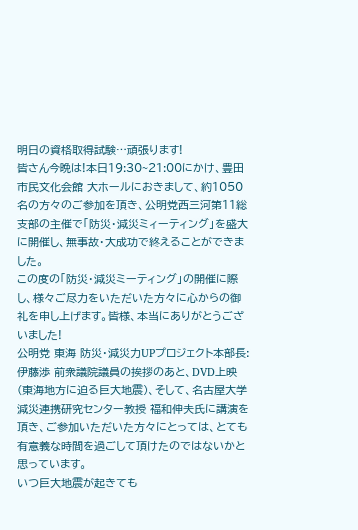明日の資格取得試験…頑張ります!
皆さん今晩は!本日19:30~21:00にかけ、豊田市民文化会館 大ホールにおきまして、約1050名の方々のご参加を頂き、公明党西三河第11総支部の主催で「防災・減災ミィーティング」を盛大に開催し、無事故・大成功で終えることができました。
この度の「防災・減災ミーティング」の開催に際し、様々ご尽力をいただいた方々に心からの御礼を申し上げます。皆様、本当にありがとうございました!
公明党 東海 防災・減災力UPプロジェクト本部長:伊藤渉 前衆議院議員の挨拶のあと、DVD上映(東海地方に迫る巨大地震)、そして、名古屋大学減災連携研究センター教授 福和伸夫氏に講演を頂き、ご参加いただいた方々にとっては、とても有意義な時間を過ごして頂けたのではないかと思っています。
いつ巨大地震が起きても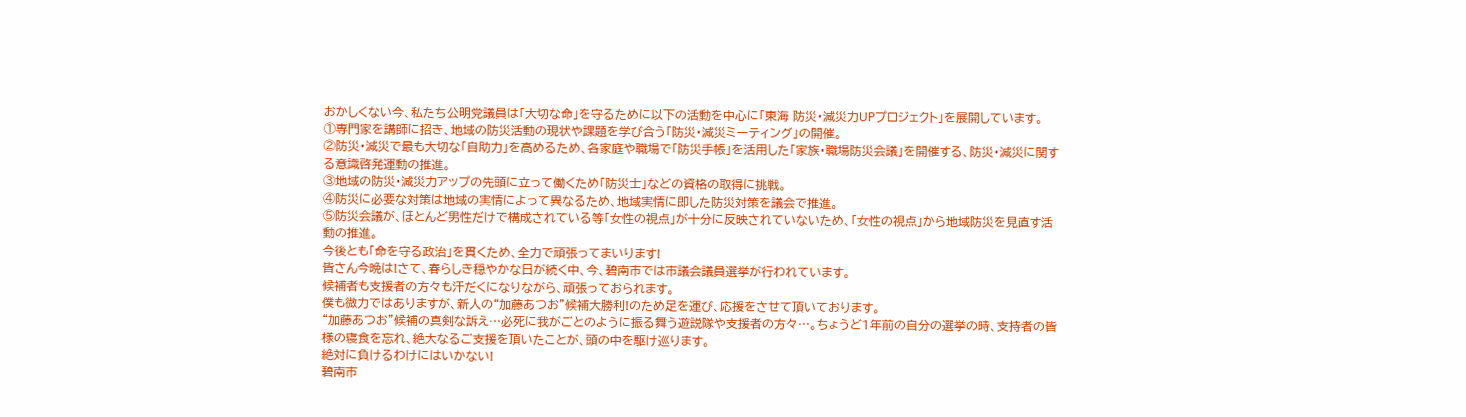おかしくない今、私たち公明党議員は「大切な命」を守るために以下の活動を中心に「東海 防災・減災力UPプロジェクト」を展開しています。
①専門家を講師に招き、地域の防災活動の現状や課題を学び合う「防災・減災ミーティング」の開催。
②防災・減災で最も大切な「自助力」を高めるため、各家庭や職場で「防災手帳」を活用した「家族・職場防災会議」を開催する、防災・減災に関する意識啓発運動の推進。
③地域の防災・減災力アップの先頭に立って働くため「防災士」などの資格の取得に挑戦。
④防災に必要な対策は地域の実情によって異なるため、地域実情に即した防災対策を議会で推進。
⑤防災会議が、ほとんど男性だけで構成されている等「女性の視点」が十分に反映されていないため、「女性の視点」から地域防災を見直す活動の推進。
今後とも「命を守る政治」を貫くため、全力で頑張ってまいります!
皆さん今晩は!さて、春らしき穏やかな日が続く中、今、碧南市では市議会議員選挙が行われています。
候補者も支援者の方々も汗だくになりながら、頑張っておられます。
僕も微力ではありますが、新人の“加藤あつお”候補大勝利!のため足を運び、応援をさせて頂いております。
“加藤あつお”候補の真剣な訴え…必死に我がごとのように振る舞う遊説隊や支援者の方々…。ちょうど1年前の自分の選挙の時、支持者の皆様の寝食を忘れ、絶大なるご支援を頂いたことが、頭の中を駆け巡ります。
絶対に負けるわけにはいかない!
碧南市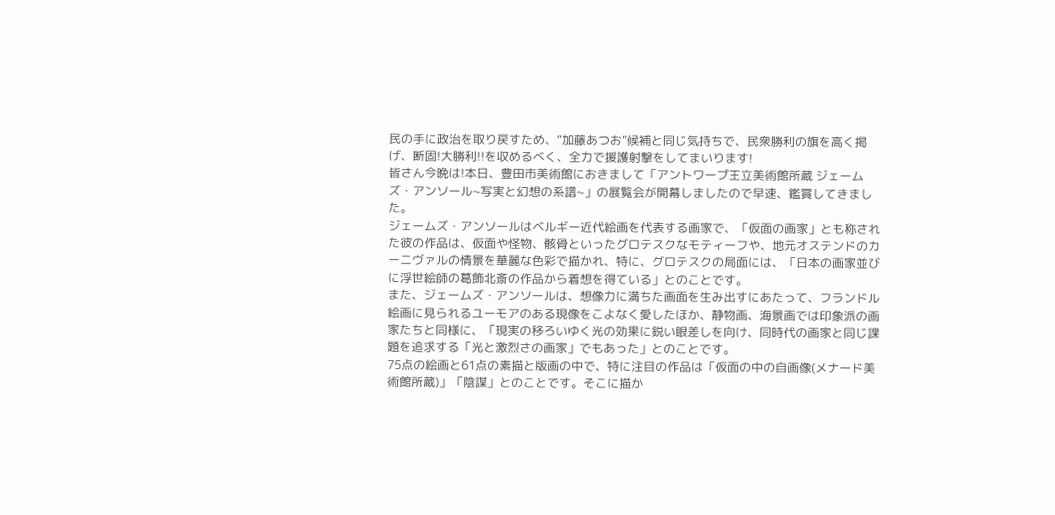民の手に政治を取り戻すため、“加藤あつお”候補と同じ気持ちで、民衆勝利の旗を高く掲げ、断固!大勝利!!を収めるべく、全力で援護射撃をしてまいります!
皆さん今晩は!本日、豊田市美術館におきまして「アントワープ王立美術館所蔵 ジェームズ・アンソール~写実と幻想の系譜~」の展覧会が開幕しましたので早速、鑑賞してきました。
ジェームズ・アンソールはベルギー近代絵画を代表する画家で、「仮面の画家」とも称された彼の作品は、仮面や怪物、骸骨といったグロテスクなモティーフや、地元オステンドのカーニヴァルの情景を華麗な色彩で描かれ、特に、グロテスクの局面には、「日本の画家並びに浮世絵師の葛飾北斎の作品から着想を得ている」とのことです。
また、ジェームズ・アンソールは、想像力に満ちた画面を生み出すにあたって、フランドル絵画に見られるユーモアのある現像をこよなく愛したほか、静物画、海景画では印象派の画家たちと同様に、「現実の移ろいゆく光の効果に鋭い眼差しを向け、同時代の画家と同じ課題を追求する「光と激烈さの画家」でもあった」とのことです。
75点の絵画と61点の素描と版画の中で、特に注目の作品は「仮面の中の自画像(メナード美術館所蔵)」「陰謀」とのことです。そこに描か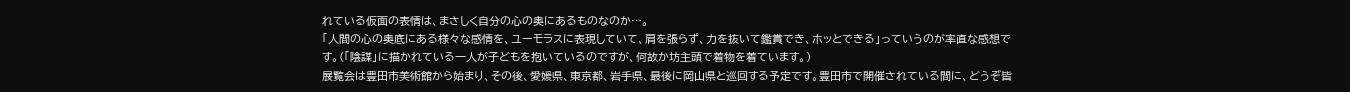れている仮面の表情は、まさしく自分の心の奥にあるものなのか…。
「人間の心の奥底にある様々な感情を、ユーモラスに表現していて、肩を張らず、力を抜いて鑑賞でき、ホッとできる」っていうのが率直な感想です。(「陰謀」に描かれている一人が子どもを抱いているのですが、何故か坊主頭で着物を着ています。)
展覧会は豊田市美術館から始まり、その後、愛媛県、東京都、岩手県、最後に岡山県と巡回する予定です。豊田市で開催されている間に、どうぞ皆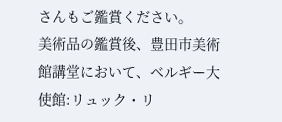さんもご鑑賞ください。
美術品の鑑賞後、豊田市美術館講堂において、ベルギー大使館:リュック・リ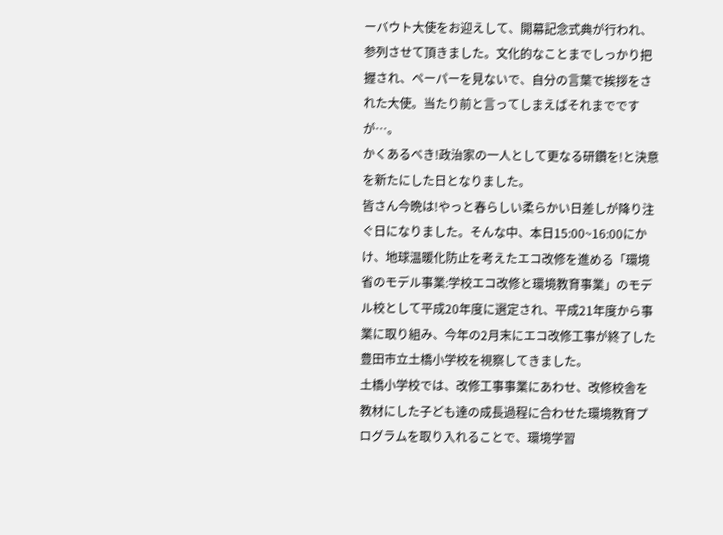ーバウト大使をお迎えして、開幕記念式典が行われ、参列させて頂きました。文化的なことまでしっかり把握され、ペーパーを見ないで、自分の言葉で挨拶をされた大使。当たり前と言ってしまえばそれまでですが…。
かくあるべき!政治家の一人として更なる研鑽を!と決意を新たにした日となりました。
皆さん今晩は!やっと春らしい柔らかい日差しが降り注ぐ日になりました。そんな中、本日15:00~16:00にかけ、地球温暖化防止を考えたエコ改修を進める「環境省のモデル事業:学校エコ改修と環境教育事業」のモデル校として平成20年度に選定され、平成21年度から事業に取り組み、今年の2月末にエコ改修工事が終了した豊田市立土橋小学校を視察してきました。
土橋小学校では、改修工事事業にあわせ、改修校舎を教材にした子ども達の成長過程に合わせた環境教育プログラムを取り入れることで、環境学習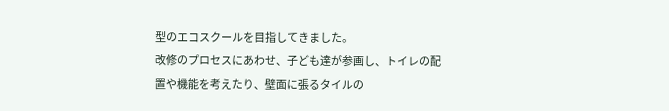型のエコスクールを目指してきました。
改修のプロセスにあわせ、子ども達が参画し、トイレの配置や機能を考えたり、壁面に張るタイルの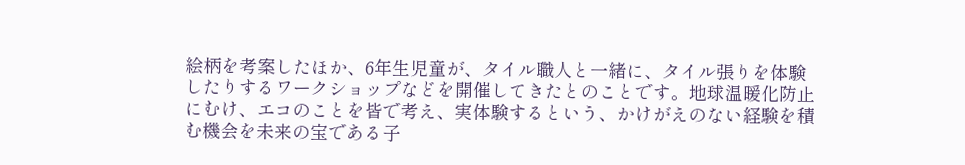絵柄を考案したほか、6年生児童が、タイル職人と一緒に、タイル張りを体験したりするワークショップなどを開催してきたとのことです。地球温暖化防止にむけ、エコのことを皆で考え、実体験するという、かけがえのない経験を積む機会を未来の宝である子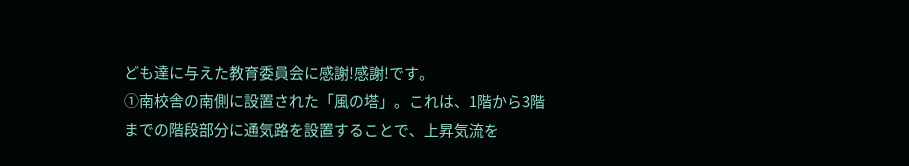ども達に与えた教育委員会に感謝!感謝!です。
①南校舎の南側に設置された「風の塔」。これは、1階から3階までの階段部分に通気路を設置することで、上昇気流を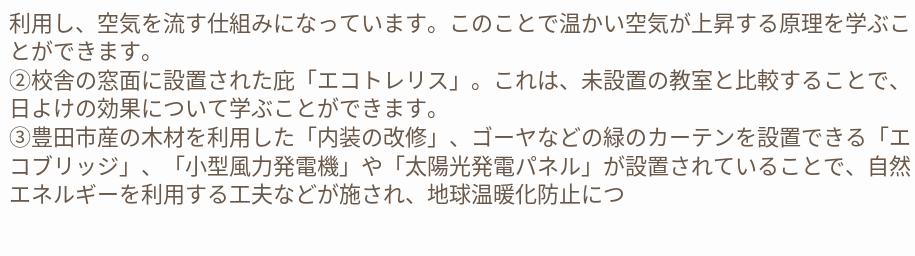利用し、空気を流す仕組みになっています。このことで温かい空気が上昇する原理を学ぶことができます。
②校舎の窓面に設置された庇「エコトレリス」。これは、未設置の教室と比較することで、日よけの効果について学ぶことができます。
③豊田市産の木材を利用した「内装の改修」、ゴーヤなどの緑のカーテンを設置できる「エコブリッジ」、「小型風力発電機」や「太陽光発電パネル」が設置されていることで、自然エネルギーを利用する工夫などが施され、地球温暖化防止につ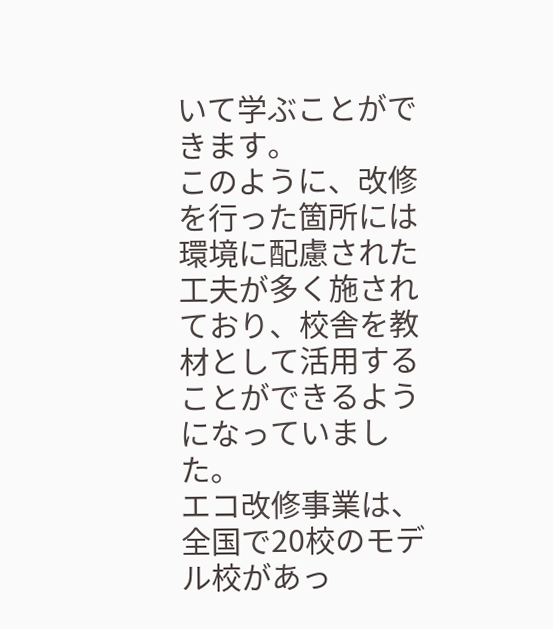いて学ぶことができます。
このように、改修を行った箇所には環境に配慮された工夫が多く施されており、校舎を教材として活用することができるようになっていました。
エコ改修事業は、全国で20校のモデル校があっ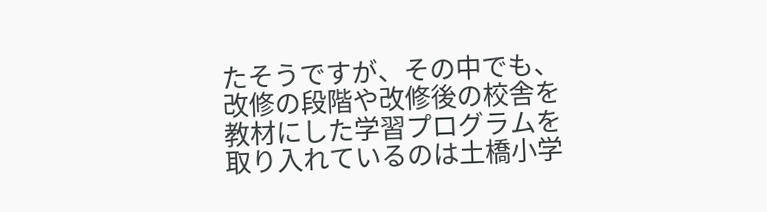たそうですが、その中でも、改修の段階や改修後の校舎を教材にした学習プログラムを取り入れているのは土橋小学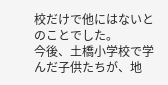校だけで他にはないとのことでした。
今後、土橋小学校で学んだ子供たちが、地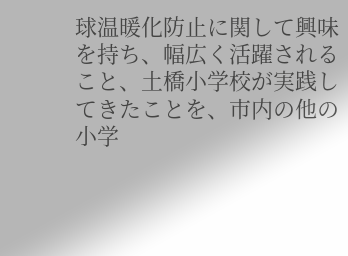球温暖化防止に関して興味を持ち、幅広く活躍されること、土橋小学校が実践してきたことを、市内の他の小学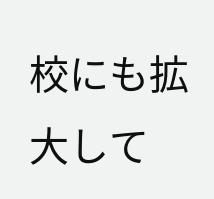校にも拡大して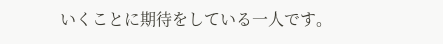いくことに期待をしている一人です。